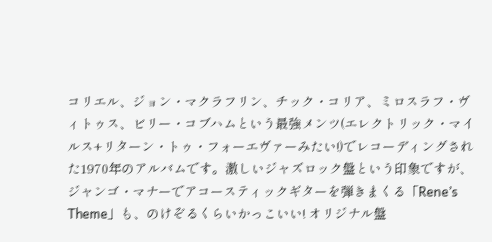コリエル、ジョン・マクラフリン、チック・コリア、ミロスラフ・ヴィトゥス、ビリー・コブハムという最強メンツ(エレクトリック・マイルス+リターン・トゥ・フォーエヴァーみたい!)でレコーディングされた1970年のアルバムです。激しいジャズロック盤という印象ですが、ジャンゴ・マナーでアコースティックギターを弾きまくる「Rene’s Theme」も、のけぞるくらいかっこいい! オリジナル盤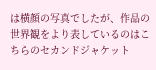は横顔の写真でしたが、作品の世界観をより表しているのはこちらのセカンドジャケット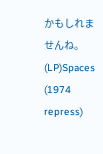かもしれませんね。
(LP)Spaces (1974 repress)